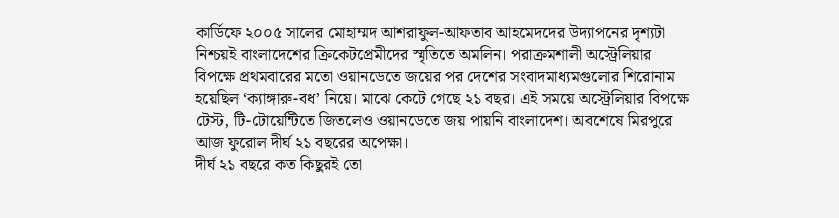কার্ডিফে ২০০৫ সালের মোহাম্মদ আশরাফুল-আফতাব আহমেদদের উদ্যাপনের দৃশ্যটা নিশ্চয়ই বাংলাদেশের ক্রিকেটপ্রেমীদের স্মৃতিতে অমলিন। পরাক্রমশালী অস্ট্রেলিয়ার বিপক্ষে প্রথমবারের মতো ওয়ানডেতে জয়ের পর দেশের সংবাদমাধ্যমগুলোর শিরোনাম হয়েছিল ‘ক্যাঙ্গারু-বধ’ নিয়ে। মাঝে কেটে গেছে ২১ বছর। এই সময়ে অস্ট্রেলিয়ার বিপক্ষে টেস্ট, টি-টোয়েন্টিতে জিতলেও ওয়ানডেতে জয় পায়নি বাংলাদেশ। অবশেষে মিরপুরে আজ ফুরোল দীর্ঘ ২১ বছরের অপেক্ষা।
দীর্ঘ ২১ বছরে কত কিছুরই তো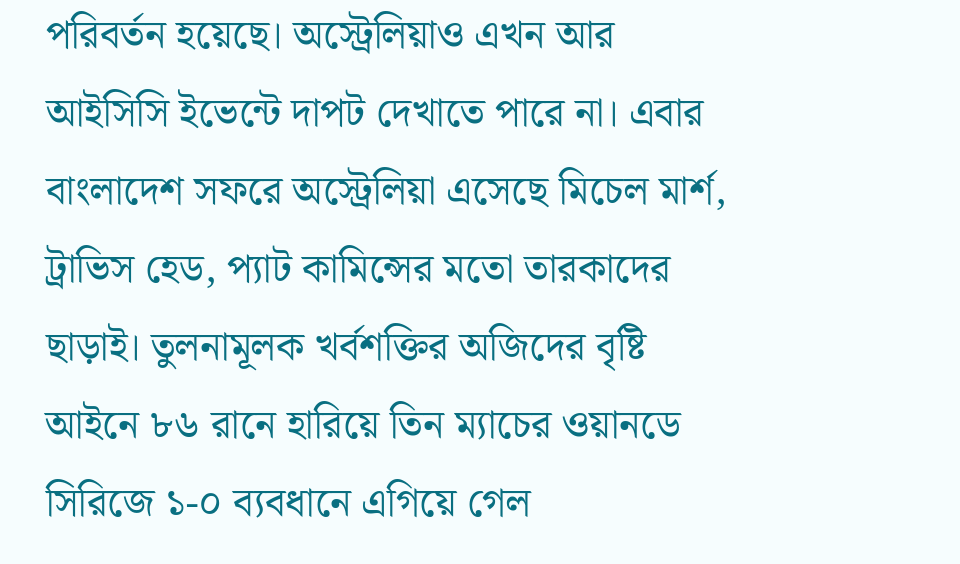পরিবর্তন হয়েছে। অস্ট্রেলিয়াও এখন আর আইসিসি ইভেন্টে দাপট দেখাতে পারে না। এবার বাংলাদেশ সফরে অস্ট্রেলিয়া এসেছে মিচেল মার্শ, ট্রাভিস হেড, প্যাট কামিন্সের মতো তারকাদের ছাড়াই। তুলনামূলক খর্বশক্তির অজিদের বৃষ্টি আইনে ৮৬ রানে হারিয়ে তিন ম্যাচের ওয়ানডে সিরিজে ১-০ ব্যবধানে এগিয়ে গেল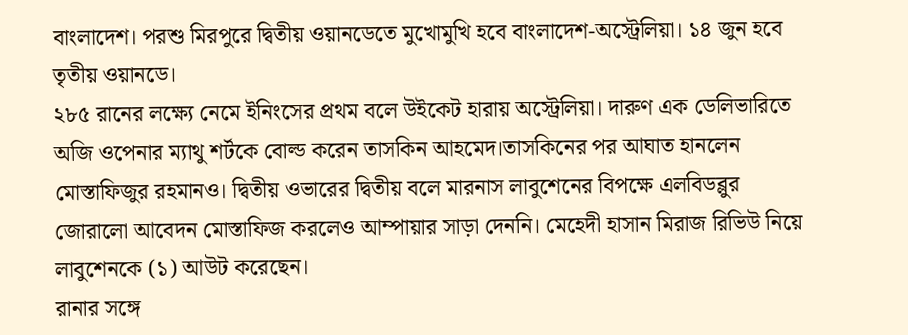বাংলাদেশ। পরশু মিরপুরে দ্বিতীয় ওয়ানডেতে মুখোমুখি হবে বাংলাদেশ-অস্ট্রেলিয়া। ১৪ জুন হবে তৃতীয় ওয়ানডে।
২৮৫ রানের লক্ষ্যে নেমে ইনিংসের প্রথম বলে উইকেট হারায় অস্ট্রেলিয়া। দারুণ এক ডেলিভারিতে অজি ওপেনার ম্যাথু শর্টকে বোল্ড করেন তাসকিন আহমেদ।তাসকিনের পর আঘাত হানলেন মোস্তাফিজুর রহমানও। দ্বিতীয় ওভারের দ্বিতীয় বলে মারনাস লাবুশেনের বিপক্ষে এলবিডব্লুর জোরালো আবেদন মোস্তাফিজ করলেও আম্পায়ার সাড়া দেননি। মেহেদী হাসান মিরাজ রিভিউ নিয়ে লাবুশেনকে (১) আউট করেছেন।
রানার সঙ্গে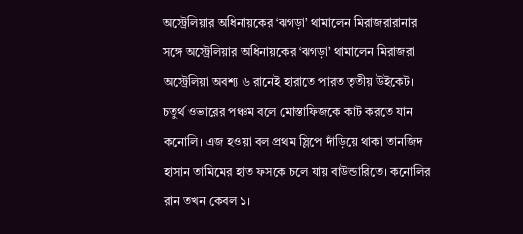অস্ট্রেলিয়ার অধিনায়কের ‘ঝগড়া’ থামালেন মিরাজরারানার সঙ্গে অস্ট্রেলিয়ার অধিনায়কের ‘ঝগড়া’ থামালেন মিরাজরা
অস্ট্রেলিয়া অবশ্য ৬ রানেই হারাতে পারত তৃতীয় উইকেট। চতুর্থ ওভারের পঞ্চম বলে মোস্তাফিজকে কাট করতে যান কনোলি। এজ হওয়া বল প্রথম স্লিপে দাঁড়িয়ে থাকা তানজিদ হাসান তামিমের হাত ফসকে চলে যায় বাউন্ডারিতে। কনোলির রান তখন কেবল ১।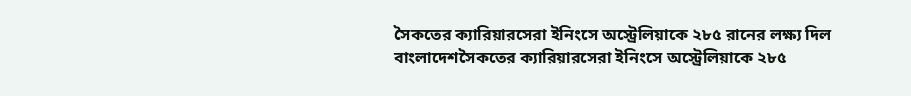সৈকতের ক্যারিয়ারসেরা ইনিংসে অস্ট্রেলিয়াকে ২৮৫ রানের লক্ষ্য দিল বাংলাদেশসৈকতের ক্যারিয়ারসেরা ইনিংসে অস্ট্রেলিয়াকে ২৮৫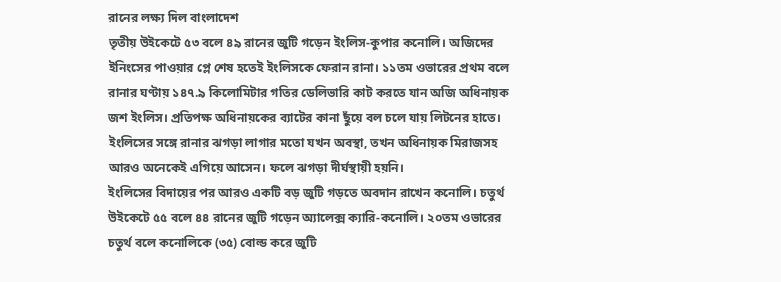রানের লক্ষ্য দিল বাংলাদেশ
তৃতীয় উইকেটে ৫৩ বলে ৪৯ রানের জুটি গড়েন ইংলিস-কুপার কনোলি। অজিদের ইনিংসের পাওয়ার প্লে শেষ হতেই ইংলিসকে ফেরান রানা। ১১তম ওভারের প্রথম বলে রানার ঘণ্টায় ১৪৭.৯ কিলোমিটার গতির ডেলিভারি কাট করতে যান অজি অধিনায়ক জশ ইংলিস। প্রতিপক্ষ অধিনায়কের ব্যাটের কানা ছুঁয়ে বল চলে যায় লিটনের হাতে। ইংলিসের সঙ্গে রানার ঝগড়া লাগার মতো যখন অবস্থা, তখন অধিনায়ক মিরাজসহ আরও অনেকেই এগিয়ে আসেন। ফলে ঝগড়া দীর্ঘস্থায়ী হয়নি।
ইংলিসের বিদায়ের পর আরও একটি বড় জুটি গড়তে অবদান রাখেন কনোলি। চতুর্থ উইকেটে ৫৫ বলে ৪৪ রানের জুটি গড়েন অ্যালেক্স ক্যারি-কনোলি। ২০তম ওভারের চতুর্থ বলে কনোলিকে (৩৫) বোল্ড করে জুটি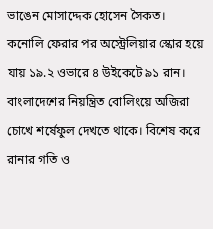ভাঙেন মোসাদ্দেক হোসেন সৈকত।
কনোলি ফেরার পর অস্ট্রেলিয়ার স্কোর হয়ে যায় ১৯.২ ওভারে ৪ উইকেটে ৯১ রান। বাংলাদেশের নিয়ন্ত্রিত বোলিংয়ে অজিরা চোখে শর্ষেফুল দেখতে থাকে। বিশেষ করে রানার গতি ও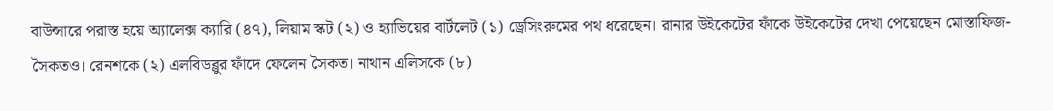বাউন্সারে পরাস্ত হয়ে অ্যালেক্স ক্যারি (৪৭), লিয়াম স্কট (২) ও হ্যাভিয়ের বার্টলেট (১) ড্রেসিংরুমের পথ ধরেছেন। রানার উইকেটের ফাঁকে উইকেটের দেখা পেয়েছেন মোস্তাফিজ-সৈকতও। রেনশকে (২) এলবিডব্লুর ফাঁদে ফেলেন সৈকত। নাথান এলিসকে (৮)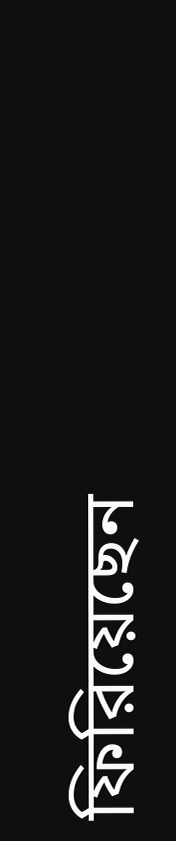ফিরিয়েছেন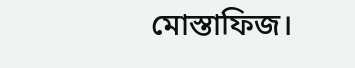মোস্তাফিজ।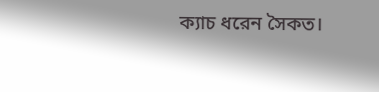ক্যাচ ধরেন সৈকত।